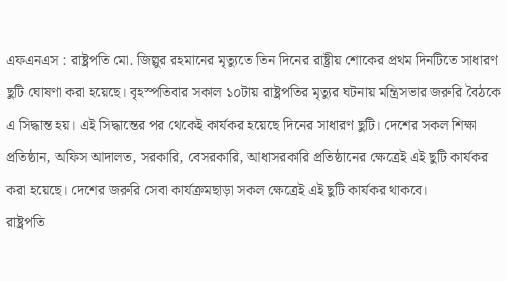এফএনএস : রাষ্ট্রপতি মো. জিল্লুর রহমানের মৃত্যুতে তিন দিনের রাষ্ট্রীয় শোকের প্রথম দিনটিতে সাধারণ ছুটি ঘোষণা করা হয়েছে। বৃহস্পতিবার সকাল ১০টায় রাষ্ট্রপতির মৃত্যুর ঘটনায় মন্ত্রিসভার জরুরি বৈঠকে এ সিদ্ধান্ত হয়। এই সিদ্ধান্তের পর থেকেই কার্যকর হয়েছে দিনের সাধারণ ছুটি। দেশের সকল শিক্ষা প্রতিষ্ঠান, অফিস আদালত, সরকারি, বেসরকারি, আধাসরকারি প্রতিষ্ঠানের ক্ষেত্রেই এই ছুটি কার্যকর করা হয়েছে। দেশের জরুরি সেবা কার্যক্রমছাড়া সকল ক্ষেত্রেই এই ছুটি কার্যকর থাকবে।
রাষ্ট্রপতি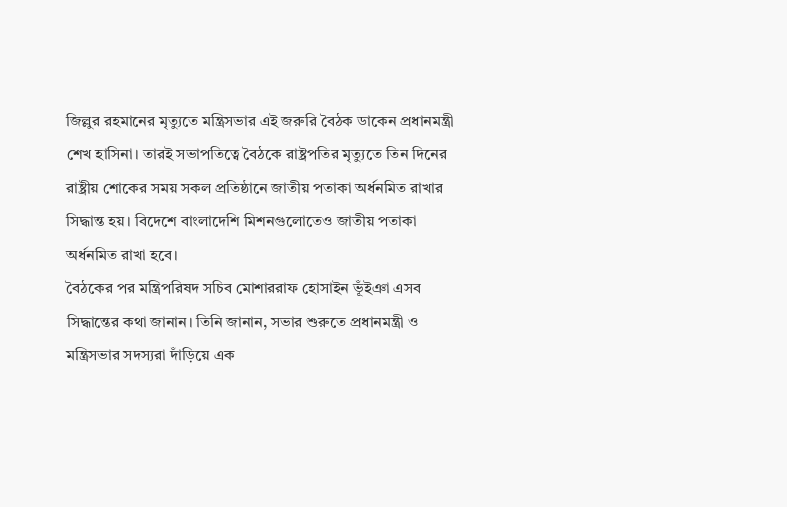জিল্লুর রহমানের মৃত্যুতে মন্ত্রিসভার এই জরুরি বৈঠক ডাকেন প্রধানমন্ত্রী শেখ হাসিনা। তারই সভাপতিত্বে বৈঠকে রাষ্ট্রপতির মৃত্যুতে তিন দিনের রাষ্ট্রীয় শোকের সময় সকল প্রতিষ্ঠানে জাতীয় পতাকা অর্ধনমিত রাখার সিদ্ধান্ত হয়। বিদেশে বাংলাদেশি মিশনগুলোতেও জাতীয় পতাকা অর্ধনমিত রাখা হবে।
বৈঠকের পর মন্ত্রিপরিষদ সচিব মোশাররাফ হোসাইন ভূঁইঞা এসব সিদ্ধান্তের কথা জানান। তিনি জানান, সভার শুরুতে প্রধানমন্ত্রী ও মন্ত্রিসভার সদস্যরা দাঁড়িয়ে এক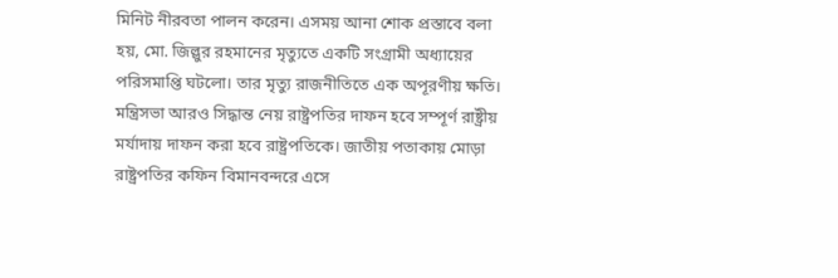মিনিট নীরবতা পালন করেন। এসময় আনা শোক প্রস্তাবে বলা হয়, মো. জিল্লুর রহমানের মৃত্যুতে একটি সংগ্রামী অধ্যায়ের পরিসমাপ্তি ঘটলো। তার মৃত্যু রাজনীতিতে এক অপূরণীয় ক্ষতি। মন্ত্রিসভা আরও সিদ্ধান্ত নেয় রাষ্ট্রপতির দাফন হবে সম্পূর্ণ রাষ্ট্রীয় মর্যাদায় দাফন করা হবে রাষ্ট্রপতিকে। জাতীয় পতাকায় মোড়া রাষ্ট্রপতির কফিন বিমানবন্দরে এসে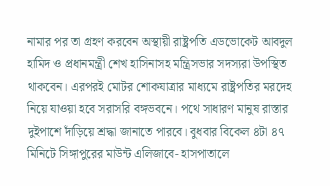নামার পর তা গ্রহণ করবেন অস্থায়ী রাষ্ট্রপতি এডভোকেট আবদুল হামিদ ও প্রধানমন্ত্রী শেখ হাসিনাসহ মন্ত্রিসভার সদস্যরা উপস্থিত থাকবেন। এরপরই মোটর শোকযাত্রার মাধ্যমে রাষ্ট্রপতির মরদেহ নিয়ে যাওয়া হবে সরাসরি বঙ্গভবনে। পথে সাধারণ মানুষ রাস্তার দুইপাশে দাঁড়িয়ে শ্রদ্ধা জানাতে পারবে। বুধবার বিকেল ৪টা ৪৭ মিনিটে সিঙ্গাপুরের মাউন্ট এলিজাবে- হাসপাতালে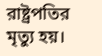রাষ্ট্রপতির মৃত্যু হয়।